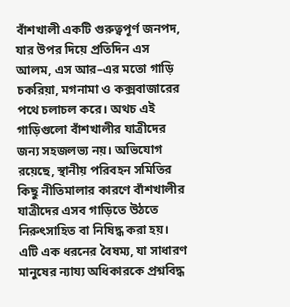বাঁশখালী একটি গুরুত্বপূর্ণ জনপদ, যার উপর দিয়ে প্রতিদিন এস আলম, এস আর–এর মতো গাড়ি চকরিয়া, মগনামা ও কক্সবাজারের পথে চলাচল করে। অথচ এই গাড়িগুলো বাঁশখালীর যাত্রীদের জন্য সহজলভ্য নয়। অভিযোগ রয়েছে, স্থানীয় পরিবহন সমিতির কিছু নীতিমালার কারণে বাঁশখালীর যাত্রীদের এসব গাড়িতে উঠতে নিরুৎসাহিত বা নিষিদ্ধ করা হয়। এটি এক ধরনের বৈষম্য, যা সাধারণ মানুষের ন্যায্য অধিকারকে প্রশ্নবিদ্ধ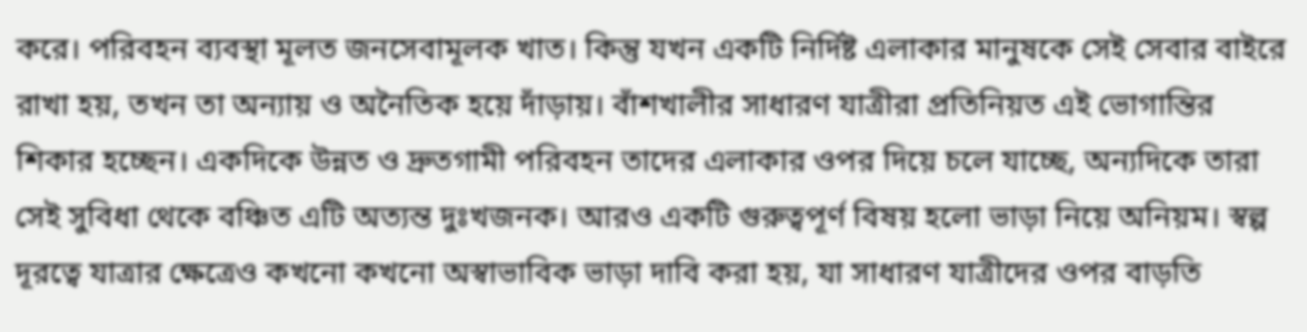করে। পরিবহন ব্যবস্থা মূলত জনসেবামূলক খাত। কিন্তু যখন একটি নির্দিষ্ট এলাকার মানুষকে সেই সেবার বাইরে রাখা হয়, তখন তা অন্যায় ও অনৈতিক হয়ে দাঁড়ায়। বাঁশখালীর সাধারণ যাত্রীরা প্রতিনিয়ত এই ভোগান্তির শিকার হচ্ছেন। একদিকে উন্নত ও দ্রুতগামী পরিবহন তাদের এলাকার ওপর দিয়ে চলে যাচ্ছে, অন্যদিকে তারা সেই সুবিধা থেকে বঞ্চিত এটি অত্যন্ত দুঃখজনক। আরও একটি গুরুত্বপূর্ণ বিষয় হলো ভাড়া নিয়ে অনিয়ম। স্বল্প দূরত্বে যাত্রার ক্ষেত্রেও কখনো কখনো অস্বাভাবিক ভাড়া দাবি করা হয়, যা সাধারণ যাত্রীদের ওপর বাড়তি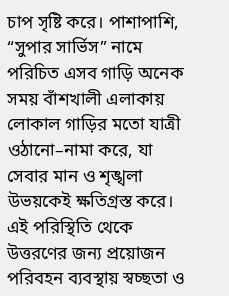চাপ সৃষ্টি করে। পাশাপাশি, “সুপার সার্ভিস” নামে পরিচিত এসব গাড়ি অনেক সময় বাঁশখালী এলাকায় লোকাল গাড়ির মতো যাত্রী ওঠানো–নামা করে, যা সেবার মান ও শৃঙ্খলা উভয়কেই ক্ষতিগ্রস্ত করে। এই পরিস্থিতি থেকে উত্তরণের জন্য প্রয়োজন পরিবহন ব্যবস্থায় স্বচ্ছতা ও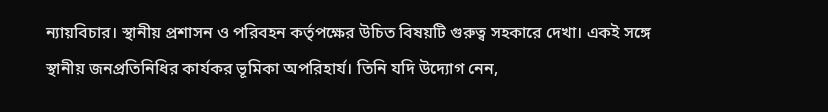ন্যায়বিচার। স্থানীয় প্রশাসন ও পরিবহন কর্তৃপক্ষের উচিত বিষয়টি গুরুত্ব সহকারে দেখা। একই সঙ্গে স্থানীয় জনপ্রতিনিধির কার্যকর ভূমিকা অপরিহার্য। তিনি যদি উদ্যোগ নেন,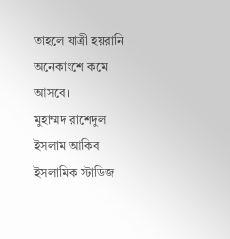তাহলে যাত্রী হয়রানি অনেকাংশে কমে আসবে।
মুহাম্মদ রাশেদুল ইসলাম আকিব
ইসলামিক স্টাডিজ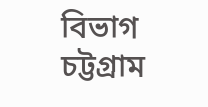বিভাগ
চট্টগ্রাম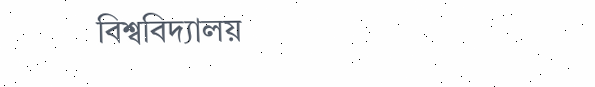বিশ্ববিদ্যালয়